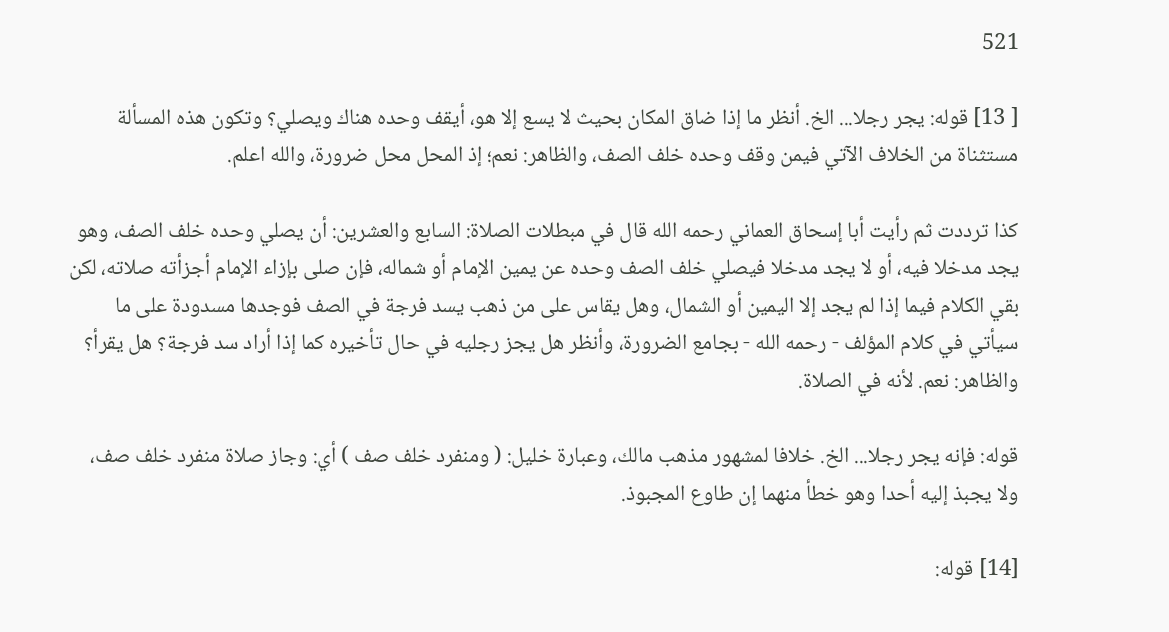521

[ 13] قوله: يجر رجلا... الخ. أنظر ما إذا ضاق المكان بحيث لا يسع إلا هو، أيقف وحده هناك ويصلي؟ وتكون هذه المسألة مستثناة من الخلاف الآتي فيمن وقف وحده خلف الصف، والظاهر: نعم؛ إذ المحل محل ضرورة، والله اعلم.

كذا ترددت ثم رأيت أبا إسحاق العماني رحمه الله قال في مبطلات الصلاة: السابع والعشرين: أن يصلي وحده خلف الصف، وهو يجد مدخلا فيه، أو لا يجد مدخلا فيصلي خلف الصف وحده عن يمين الإمام أو شماله، فإن صلى بإزاء الإمام أجزأته صلاته، لكن بقي الكلام فيما إذا لم يجد إلا اليمين أو الشمال، وهل يقاس على من ذهب يسد فرجة في الصف فوجدها مسدودة على ما سيأتي في كلام المؤلف - رحمه الله - بجامع الضرورة، وأنظر هل يجز رجليه في حال تأخيره كما إذا أراد سد فرجة؟ هل يقرأ؟ والظاهر: نعم. لأنه في الصلاة.

قوله: فإنه يجر رجلا... الخ. خلافا لمشهور مذهب مالك، وعبارة خليل: ( ومنفرد خلف صف ) أي: وجاز صلاة منفرد خلف صف، ولا يجبذ إليه أحدا وهو خطأ منهما إن طاوع المجبوذ.

[14] قوله: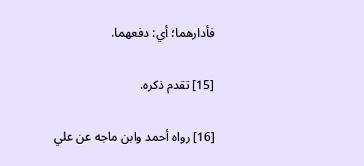فأدارهما؛ أي: دفعهما.

[15] تقدم ذكره.

[16] رواه أحمد وابن ماجه عن علي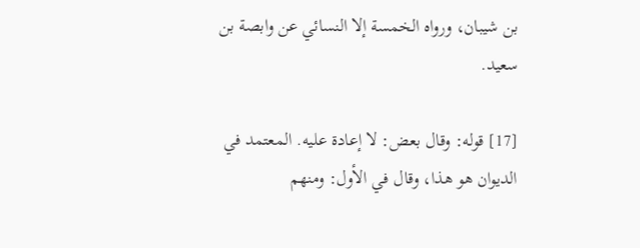بن شيبان، ورواه الخمسة إلا النسائي عن وابصة بن سعيد.

[17] قوله: وقال بعض: لا إعادة عليه. المعتمد في الديوان هو هذا، وقال في الأول: ومنهم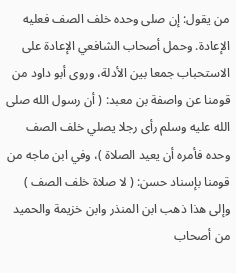من يقول: إن صلى وحده خلف الصف فعليه الإعادة. وحمل أصحاب الشافعي الإعادة على الاستحباب جمعا بين الأدلة، وروى أبو داود من قومنا عن واصفة بن معبد: ( أن رسول الله صلى الله عليه وسلم رأى رجلا يصلي خلف الصف وحده فأمره أن يعيد الصلاة )، وفي ابن ماجه من قومنا بإسناد حسن: ( لا صلاة خلف الصف ) وإلى هذا ذهب ابن المنذر وابن خزيمة والحميد من أصحاب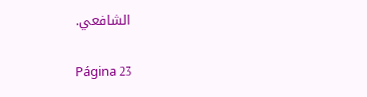الشافعي.

Página 23